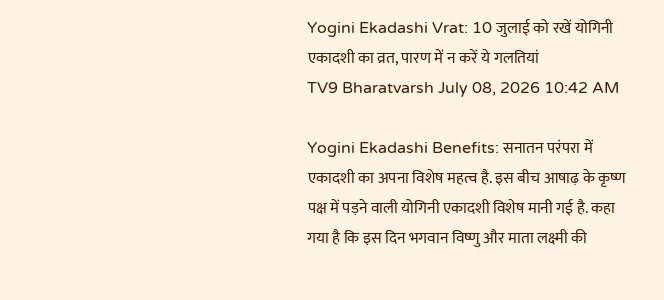Yogini Ekadashi Vrat: 10 जुलाई को रखें योगिनी एकादशी का व्रत, पारण में न करें ये गलतियां
TV9 Bharatvarsh July 08, 2026 10:42 AM

Yogini Ekadashi Benefits: सनातन परंपरा में एकादशी का अपना विशेष महत्व है. इस बीच आषाढ़ के कृष्ण पक्ष में पड़ने वाली योगिनी एकादशी विशेष मानी गई है. कहा गया है कि इस दिन भगवान विष्णु और माता लक्ष्मी की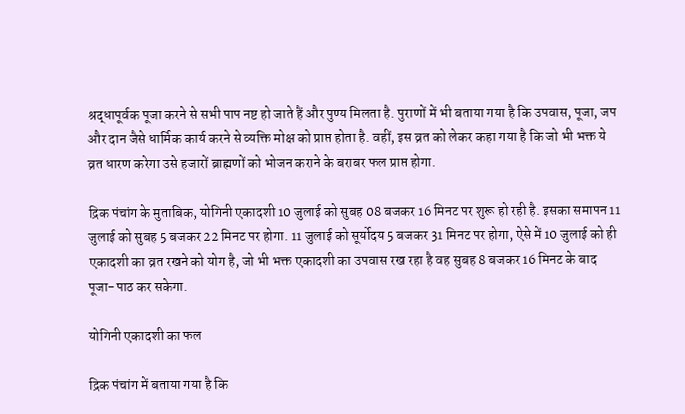श्रद्धापूर्वक पूजा करने से सभी पाप नष्ट हो जाते हैं और पुण्य मिलता है. पुराणों में भी बताया गया है कि उपवास, पूजा, जप और दान जैसे धार्मिक कार्य करने से व्यक्ति मोक्ष को प्राप्त होता है. वहीं, इस व्रत को लेकर कहा गया है कि जो भी भक्त ये व्रत धारण करेगा उसे हजारों ब्राह्मणों को भोजन कराने के बराबर फल प्राप्त होगा.

द्रिक पंचांग के मुताबिक, योगिनी एकादशी 10 जुलाई को सुबह 08 बजकर 16 मिनट पर शुरू हो रही है. इसका समापन 11 जुलाई को सुबह 5 बजकर 22 मिनट पर होगा. 11 जुलाई को सूर्योदय 5 बजकर 31 मिनट पर होगा, ऐसे में 10 जुलाई को ही एकादशी का व्रत रखने को योग है, जो भी भक्त एकादशी का उपवास रख रहा है वह सुबह 8 बजकर 16 मिनट के बाद पूजा-पाठ कर सकेगा.

योगिनी एकादशी का फल

द्रिक पंचांग में बताया गया है कि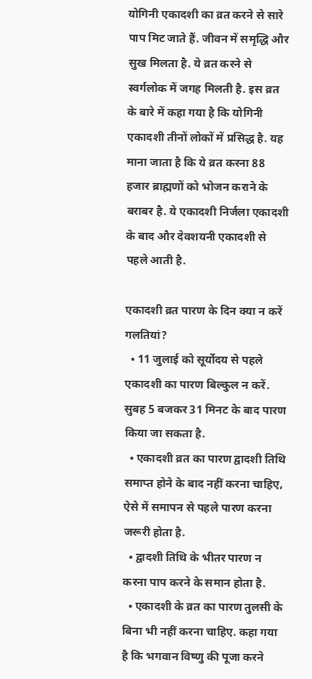योगिनी एकादशी का व्रत करने से सारे पाप मिट जाते हैं. जीवन में समृद्धि और सुख मिलता है. ये व्रत करने से स्वर्गलोक में जगह मिलती है. इस व्रत के बारे में कहा गया है कि योगिनी एकादशी तीनों लोकों में प्रसिद्ध है. यह माना जाता है कि ये व्रत करना 88 हजार ब्राह्मणों को भोजन कराने के बराबर है. ये एकादशी निर्जला एकादशी के बाद और देवशयनी एकादशी से पहले आती है.

एकादशी व्रत पारण के दिन क्या न करें गलतियां?
  • 11 जुलाई को सूर्योदय से पहले एकादशी का पारण बिल्कुल न करें. सुबह 5 बजकर 31 मिनट के बाद पारण किया जा सकता है.
  • एकादशी व्रत का पारण द्वादशी तिथि समाप्त होने के बाद नहीं करना चाहिए, ऐसे में समापन से पहले पारण करना जरूरी होता है.
  • द्वादशी तिथि के भीतर पारण न करना पाप करने के समान होता है.
  • एकादशी के व्रत का पारण तुलसी के बिना भी नहीं करना चाहिए. कहा गया है कि भगवान विष्णु की पूजा करने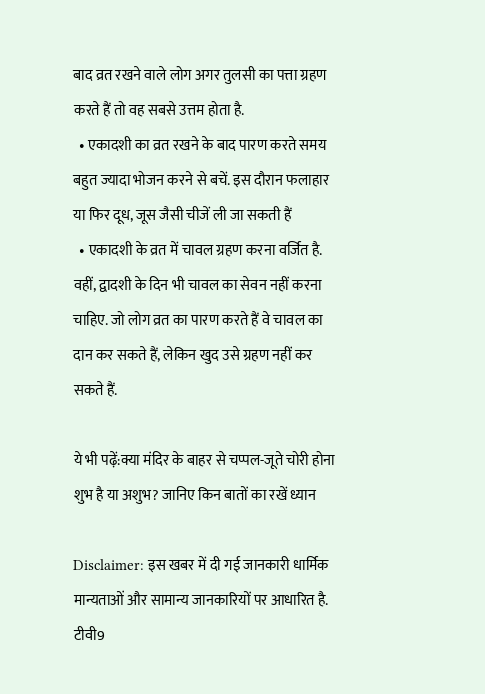बाद व्रत रखने वाले लोग अगर तुलसी का पत्ता ग्रहण करते हैं तो वह सबसे उत्तम होता है.
  • एकादशी का व्रत रखने के बाद पारण करते समय बहुत ज्यादा भोजन करने से बचें. इस दौरान फलाहार या फिर दूध, जूस जैसी चीजें ली जा सकती हैं
  • एकादशी के व्रत में चावल ग्रहण करना वर्जित है. वहीं, द्वादशी के दिन भी चावल का सेवन नहीं करना चाहिए. जो लोग व्रत का पारण करते हैं वे चावल का दान कर सकते हैं, लेकिन खुद उसे ग्रहण नहीं कर सकते हैं.

ये भी पढ़ें:क्या मंदिर के बाहर से चप्पल-जूते चोरी होना शुभ है या अशुभ? जानिए किन बातों का रखें ध्यान

Disclaimer: इस खबर में दी गई जानकारी धार्मिक मान्यताओं और सामान्य जानकारियों पर आधारित है. टीवी9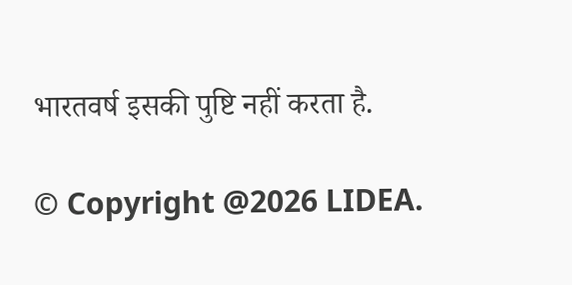भारतवर्ष इसकी पुष्टि नहीं करता है.

© Copyright @2026 LIDEA.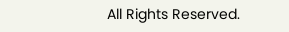All Rights Reserved.